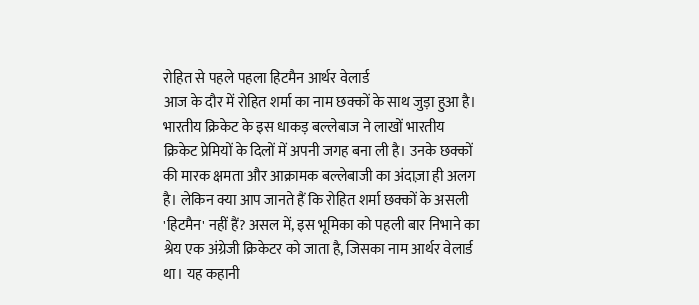रोहित से पहले पहला हिटमैन आर्थर वेलार्ड
आज के दौर में रोहित शर्मा का नाम छक्कों के साथ जुड़ा हुआ है। भारतीय क्रिकेट के इस धाकड़ बल्लेबाज ने लाखों भारतीय क्रिकेट प्रेमियों के दिलों में अपनी जगह बना ली है। उनके छक्कों की मारक क्षमता और आक्रामक बल्लेबाजी का अंदाज़ा ही अलग है। लेकिन क्या आप जानते हैं कि रोहित शर्मा छक्कों के असली 'हिटमैन' नहीं हैं? असल में, इस भूमिका को पहली बार निभाने का श्रेय एक अंग्रेजी क्रिकेटर को जाता है, जिसका नाम आर्थर वेलार्ड था। यह कहानी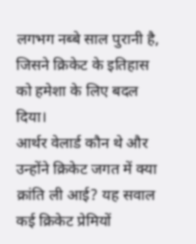लगभग नब्बे साल पुरानी है, जिसने क्रिकेट के इतिहास को हमेशा के लिए बदल दिया।
आर्थर वेलार्ड कौन थे और उन्होंने क्रिकेट जगत में क्या क्रांति ली आई? यह सवाल कई क्रिकेट प्रेमियों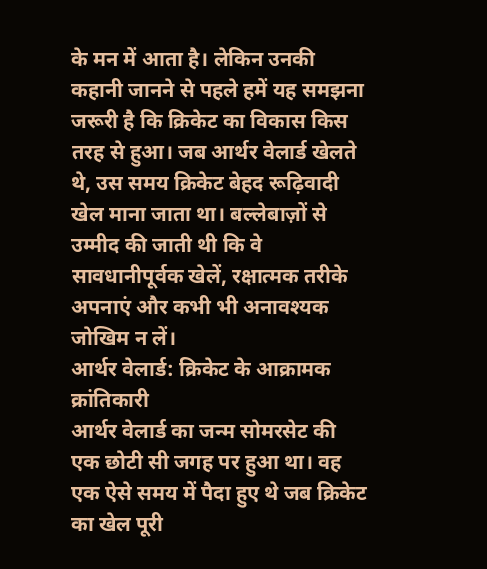के मन में आता है। लेकिन उनकी कहानी जानने से पहले हमें यह समझना जरूरी है कि क्रिकेट का विकास किस तरह से हुआ। जब आर्थर वेलार्ड खेलते थे, उस समय क्रिकेट बेहद रूढ़िवादी खेल माना जाता था। बल्लेबाज़ों से उम्मीद की जाती थी कि वे सावधानीपूर्वक खेलें, रक्षात्मक तरीके अपनाएं और कभी भी अनावश्यक जोखिम न लें।
आर्थर वेलार्ड: क्रिकेट के आक्रामक क्रांतिकारी
आर्थर वेलार्ड का जन्म सोमरसेट की एक छोटी सी जगह पर हुआ था। वह एक ऐसे समय में पैदा हुए थे जब क्रिकेट का खेल पूरी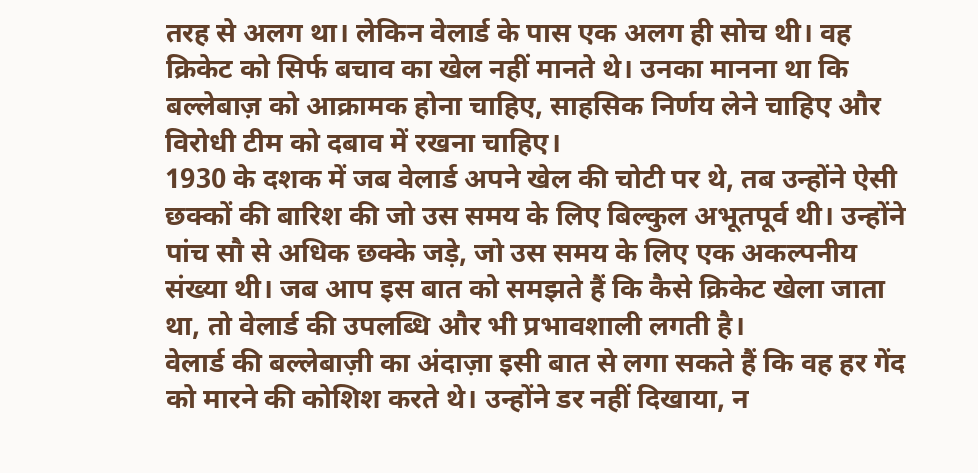तरह से अलग था। लेकिन वेलार्ड के पास एक अलग ही सोच थी। वह क्रिकेट को सिर्फ बचाव का खेल नहीं मानते थे। उनका मानना था कि बल्लेबाज़ को आक्रामक होना चाहिए, साहसिक निर्णय लेने चाहिए और विरोधी टीम को दबाव में रखना चाहिए।
1930 के दशक में जब वेलार्ड अपने खेल की चोटी पर थे, तब उन्होंने ऐसी छक्कों की बारिश की जो उस समय के लिए बिल्कुल अभूतपूर्व थी। उन्होंने पांच सौ से अधिक छक्के जड़े, जो उस समय के लिए एक अकल्पनीय संख्या थी। जब आप इस बात को समझते हैं कि कैसे क्रिकेट खेला जाता था, तो वेलार्ड की उपलब्धि और भी प्रभावशाली लगती है।
वेलार्ड की बल्लेबाज़ी का अंदाज़ा इसी बात से लगा सकते हैं कि वह हर गेंद को मारने की कोशिश करते थे। उन्होंने डर नहीं दिखाया, न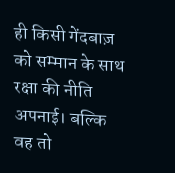ही किसी गेंदबाज़ को सम्मान के साथ रक्षा की नीति अपनाई। बल्कि वह तो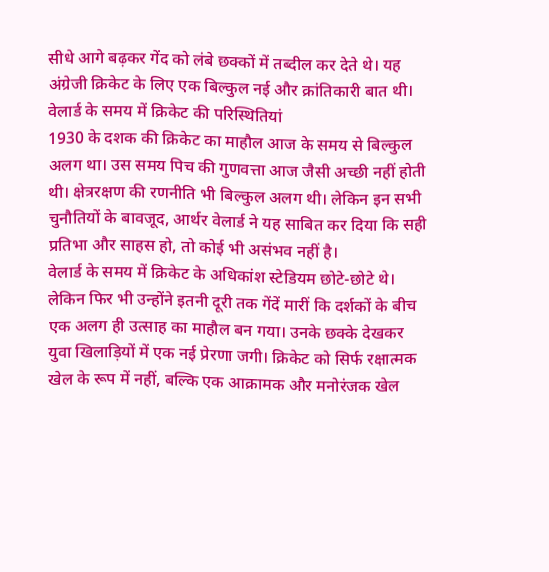सीधे आगे बढ़कर गेंद को लंबे छक्कों में तब्दील कर देते थे। यह अंग्रेजी क्रिकेट के लिए एक बिल्कुल नई और क्रांतिकारी बात थी।
वेलार्ड के समय में क्रिकेट की परिस्थितियां
1930 के दशक की क्रिकेट का माहौल आज के समय से बिल्कुल अलग था। उस समय पिच की गुणवत्ता आज जैसी अच्छी नहीं होती थी। क्षेत्ररक्षण की रणनीति भी बिल्कुल अलग थी। लेकिन इन सभी चुनौतियों के बावजूद, आर्थर वेलार्ड ने यह साबित कर दिया कि सही प्रतिभा और साहस हो, तो कोई भी असंभव नहीं है।
वेलार्ड के समय में क्रिकेट के अधिकांश स्टेडियम छोटे-छोटे थे। लेकिन फिर भी उन्होंने इतनी दूरी तक गेंदें मारीं कि दर्शकों के बीच एक अलग ही उत्साह का माहौल बन गया। उनके छक्के देखकर युवा खिलाड़ियों में एक नई प्रेरणा जगी। क्रिकेट को सिर्फ रक्षात्मक खेल के रूप में नहीं, बल्कि एक आक्रामक और मनोरंजक खेल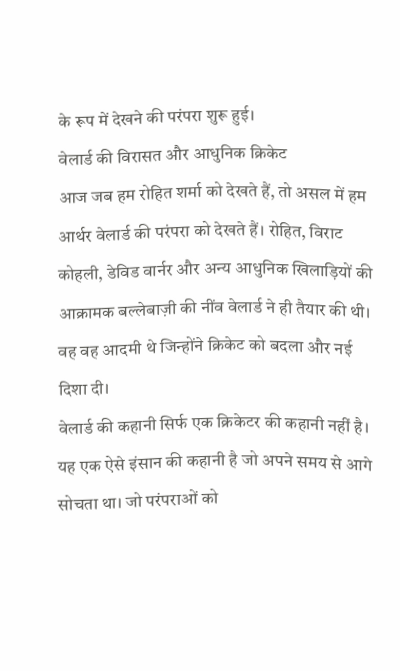के रूप में देखने की परंपरा शुरू हुई।
वेलार्ड की विरासत और आधुनिक क्रिकेट
आज जब हम रोहित शर्मा को देखते हैं, तो असल में हम आर्थर वेलार्ड की परंपरा को देखते हैं। रोहित, विराट कोहली, डेविड वार्नर और अन्य आधुनिक खिलाड़ियों की आक्रामक बल्लेबाज़ी की नींव वेलार्ड ने ही तैयार की थी। वह वह आदमी थे जिन्होंने क्रिकेट को बदला और नई दिशा दी।
वेलार्ड की कहानी सिर्फ एक क्रिकेटर की कहानी नहीं है। यह एक ऐसे इंसान की कहानी है जो अपने समय से आगे सोचता था। जो परंपराओं को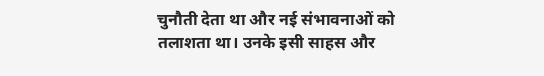चुनौती देता था और नई संभावनाओं को तलाशता था। उनके इसी साहस और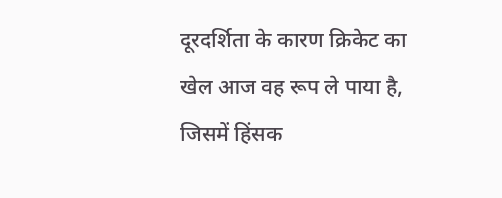दूरदर्शिता के कारण क्रिकेट का खेल आज वह रूप ले पाया है, जिसमें हिंसक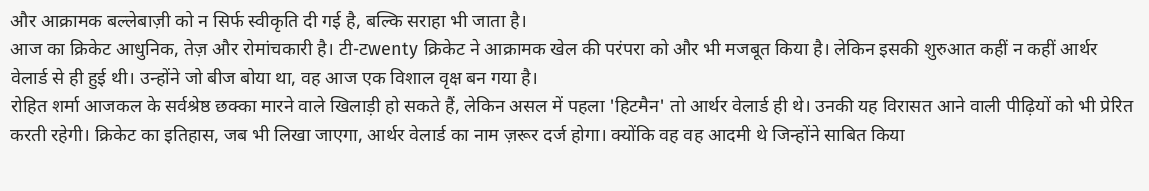और आक्रामक बल्लेबाज़ी को न सिर्फ स्वीकृति दी गई है, बल्कि सराहा भी जाता है।
आज का क्रिकेट आधुनिक, तेज़ और रोमांचकारी है। टी-टwenty क्रिकेट ने आक्रामक खेल की परंपरा को और भी मजबूत किया है। लेकिन इसकी शुरुआत कहीं न कहीं आर्थर वेलार्ड से ही हुई थी। उन्होंने जो बीज बोया था, वह आज एक विशाल वृक्ष बन गया है।
रोहित शर्मा आजकल के सर्वश्रेष्ठ छक्का मारने वाले खिलाड़ी हो सकते हैं, लेकिन असल में पहला 'हिटमैन' तो आर्थर वेलार्ड ही थे। उनकी यह विरासत आने वाली पीढ़ियों को भी प्रेरित करती रहेगी। क्रिकेट का इतिहास, जब भी लिखा जाएगा, आर्थर वेलार्ड का नाम ज़रूर दर्ज होगा। क्योंकि वह वह आदमी थे जिन्होंने साबित किया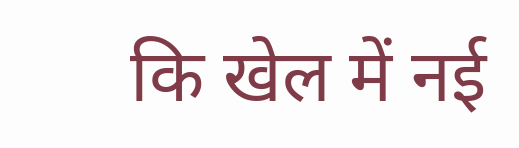कि खेल में नई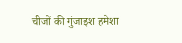चीजों की गुंजाइश हमेशा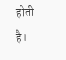होती है।